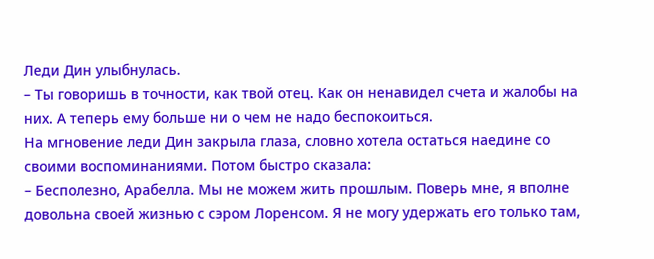Леди Дин улыбнулась.
– Ты говоришь в точности, как твой отец. Как он ненавидел счета и жалобы на них. А теперь ему больше ни о чем не надо беспокоиться.
На мгновение леди Дин закрыла глаза, словно хотела остаться наедине со своими воспоминаниями. Потом быстро сказала:
– Бесполезно, Арабелла. Мы не можем жить прошлым. Поверь мне, я вполне довольна своей жизнью с сэром Лоренсом. Я не могу удержать его только там,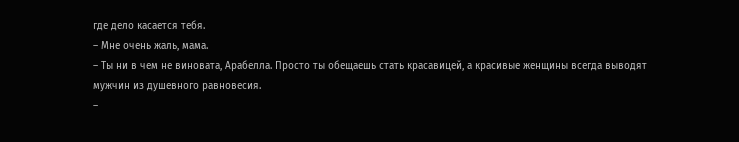где дело касается тебя.
– Мне очень жаль, мама.
– Ты ни в чем не виновата, Арабелла. Просто ты обещаешь стать красавицей, а красивые женщины всегда выводят мужчин из душевного равновесия.
–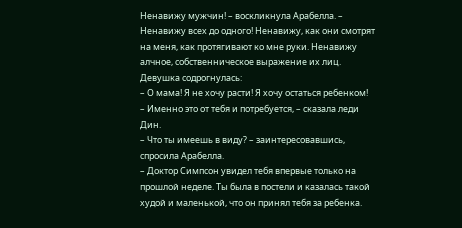Ненавижу мужчин! – воскликнула Арабелла. – Ненавижу всех до одного! Ненавижу, как они смотрят на меня, как протягивают ко мне руки. Ненавижу алчное, собственническое выражение их лиц.
Девушка содрогнулась:
– О мама! Я не хочу расти! Я хочу остаться ребенком!
– Именно это от тебя и потребуется, – сказала леди Дин.
– Что ты имеешь в виду? – заинтересовавшись, спросила Арабелла.
– Доктор Симпсон увидел тебя впервые только на прошлой неделе. Ты была в постели и казалась такой худой и маленькой, что он принял тебя за ребенка.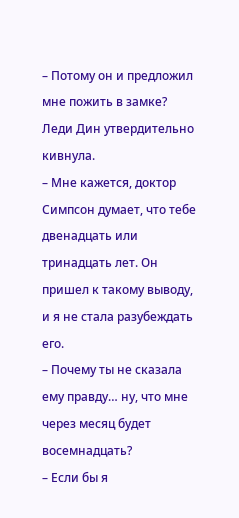– Потому он и предложил мне пожить в замке?
Леди Дин утвердительно кивнула.
– Мне кажется, доктор Симпсон думает, что тебе двенадцать или тринадцать лет. Он пришел к такому выводу, и я не стала разубеждать его.
– Почему ты не сказала ему правду… ну, что мне через месяц будет восемнадцать?
– Если бы я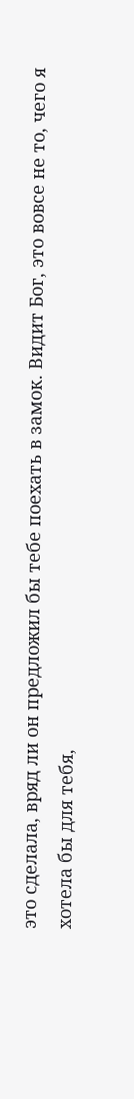это сделала, вряд ли он предложил бы тебе поехать в замок. Видит Бог, это вовсе не то, чего я хотела бы для тебя,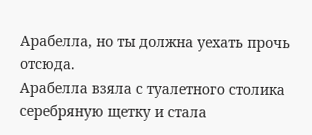Арабелла, но ты должна уехать прочь отсюда.
Арабелла взяла с туалетного столика серебряную щетку и стала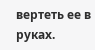вертеть ее в руках.